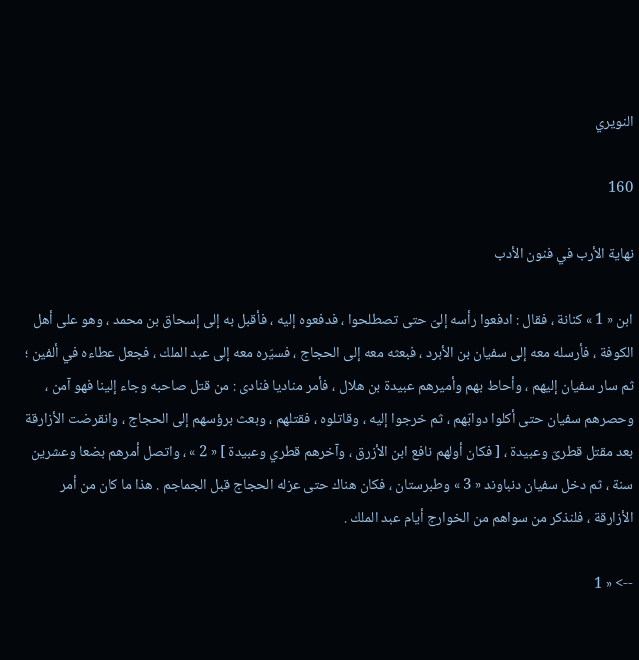النويري

160

نهاية الأرب في فنون الأدب

ابن « 1 » كنانة ، فقال : ادفعوا رأسه إلىّ حتى تصطلحوا ، فدفعوه إليه ، فأقبل به إلى إسحاق بن محمد ، وهو على أهل الكوفة ، فأرسله معه إلى سفيان بن الأبرد ، فبعثه معه إلى الحجاج ، فسيّره معه إلى عبد الملك ، فجعل عطاءه في ألفين ؛ ثم سار سفيان إليهم ، وأحاط بهم وأميرهم عبيدة بن هلال ، فأمر مناديا فنادى : من قتل صاحبه وجاء إلينا فهو آمن ، وحصرهم سفيان حتى أكلوا دوابّهم ، ثم خرجوا إليه ، وقاتلوه ، فقتلهم ، وبعث برؤسهم إلى الحجاج ، وانقرضت الأزارقة بعد مقتل قطرىّ وعبيدة ، [ فكان أولهم نافع ابن الأزرق ، وآخرهم قطري وعبيدة ] « 2 » ، واتصل أمرهم بضعا وعشرين سنة ، ثم دخل سفيان دنباوند « 3 » وطبرستان ، فكان هناك حتى عزله الحجاج قبل الجماجم . هذا ما كان من أمر الأزارقة ، فلنذكر من سواهم من الخوارج أيام عبد الملك .

--> « 1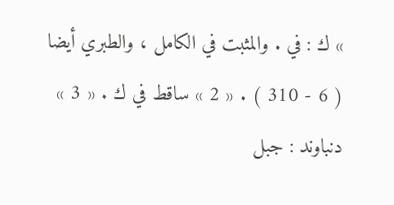» ك : في . والمثبت في الكامل ، والطبري أيضا ( 6 - 310 ) . « 2 » ساقط في ك . « 3 » دنباوند : جبل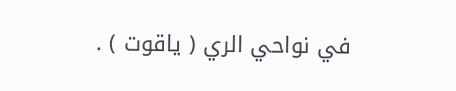في نواحي الري ( ياقوت ) .